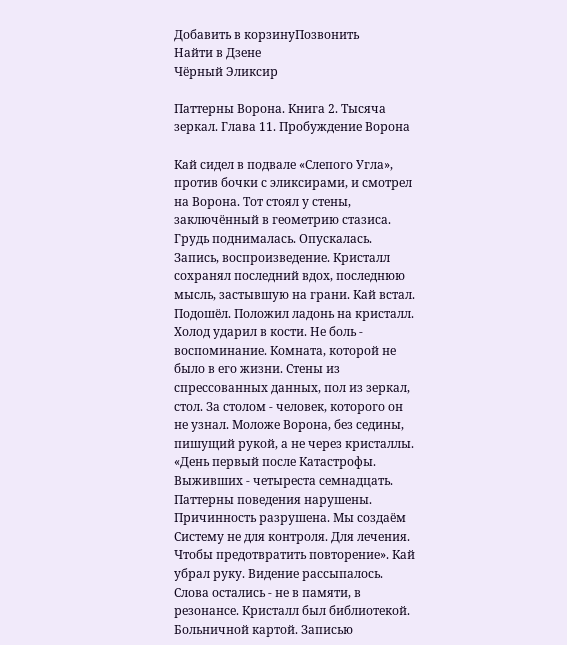Добавить в корзинуПозвонить
Найти в Дзене
Чёрный Эликсир

Паттерны Ворона. Книга 2. Тысяча зеркал. Глава 11. Пробуждение Ворона

Кай сидел в подвале «Слепого Угла», против бочки с эликсирами, и смотрел на Ворона. Тот стоял у стены, заключённый в геометрию стазиса. Грудь поднималась. Опускалась. Запись, воспроизведение. Кристалл сохранял последний вдох, последнюю мысль, застывшую на грани. Кай встал. Подошёл. Положил ладонь на кристалл. Холод ударил в кости. Не боль - воспоминание. Комната, которой не было в его жизни. Стены из спрессованных данных, пол из зеркал, стол. За столом - человек, которого он не узнал. Моложе Ворона, без седины, пишущий рукой, а не через кристаллы. «День первый после Катастрофы. Выживших - четыреста семнадцать. Паттерны поведения нарушены. Причинность разрушена. Мы создаём Систему не для контроля. Для лечения. Чтобы предотвратить повторение». Кай убрал руку. Видение рассыпалось. Слова остались - не в памяти, в резонансе. Кристалл был библиотекой. Больничной картой. Записью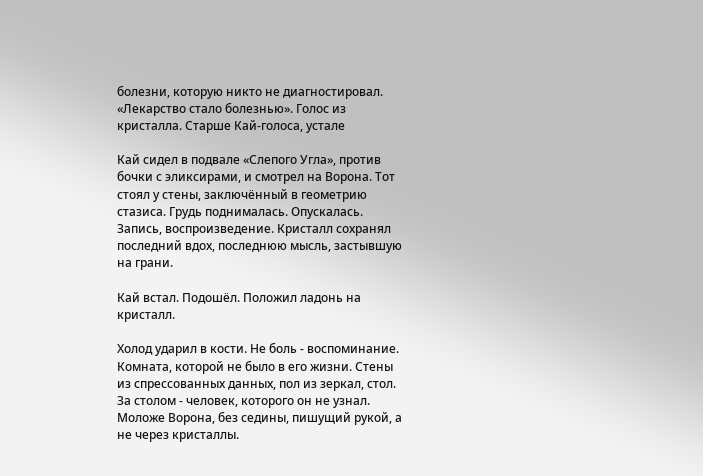болезни, которую никто не диагностировал. «Лекарство стало болезнью». Голос из кристалла. Старше Кай-голоса, устале

Кай сидел в подвале «Слепого Угла», против бочки с эликсирами, и смотрел на Ворона. Тот стоял у стены, заключённый в геометрию стазиса. Грудь поднималась. Опускалась. Запись, воспроизведение. Кристалл сохранял последний вдох, последнюю мысль, застывшую на грани.

Кай встал. Подошёл. Положил ладонь на кристалл.

Холод ударил в кости. Не боль - воспоминание. Комната, которой не было в его жизни. Стены из спрессованных данных, пол из зеркал, стол. За столом - человек, которого он не узнал. Моложе Ворона, без седины, пишущий рукой, а не через кристаллы.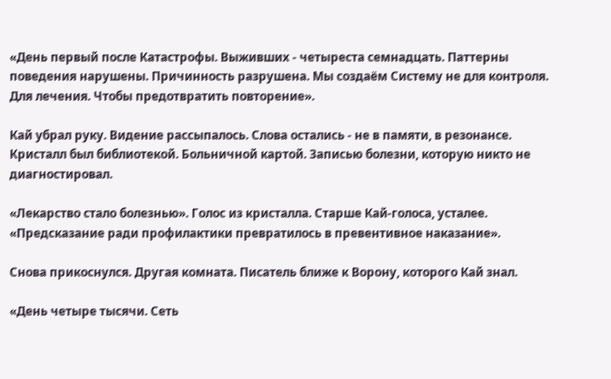«День первый после Катастрофы. Выживших - четыреста семнадцать. Паттерны поведения нарушены. Причинность разрушена. Мы создаём Систему не для контроля. Для лечения. Чтобы предотвратить повторение».

Кай убрал руку. Видение рассыпалось. Слова остались - не в памяти, в резонансе. Кристалл был библиотекой. Больничной картой. Записью болезни, которую никто не диагностировал.

«Лекарство стало болезнью». Голос из кристалла. Старше Кай-голоса, усталее. «Предсказание ради профилактики превратилось в превентивное наказание».

Снова прикоснулся. Другая комната. Писатель ближе к Ворону, которого Кай знал.

«День четыре тысячи. Сеть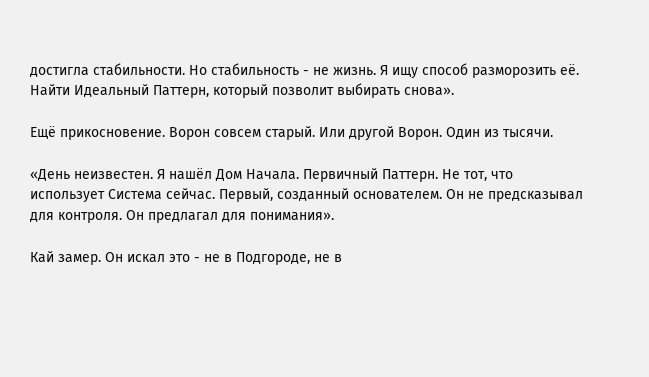достигла стабильности. Но стабильность - не жизнь. Я ищу способ разморозить её. Найти Идеальный Паттерн, который позволит выбирать снова».

Ещё прикосновение. Ворон совсем старый. Или другой Ворон. Один из тысячи.

«День неизвестен. Я нашёл Дом Начала. Первичный Паттерн. Не тот, что использует Система сейчас. Первый, созданный основателем. Он не предсказывал для контроля. Он предлагал для понимания».

Кай замер. Он искал это - не в Подгороде, не в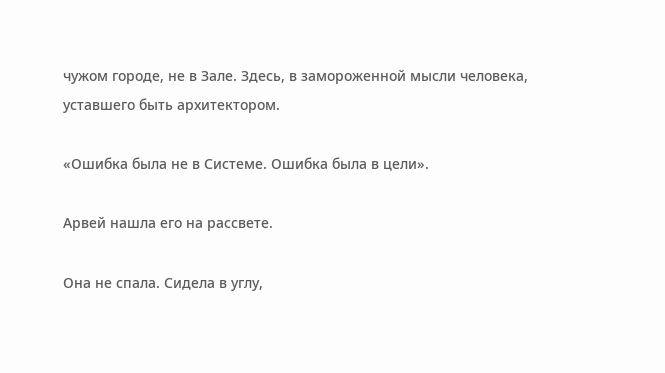чужом городе, не в Зале. Здесь, в замороженной мысли человека, уставшего быть архитектором.

«Ошибка была не в Системе. Ошибка была в цели».

Арвей нашла его на рассвете.

Она не спала. Сидела в углу,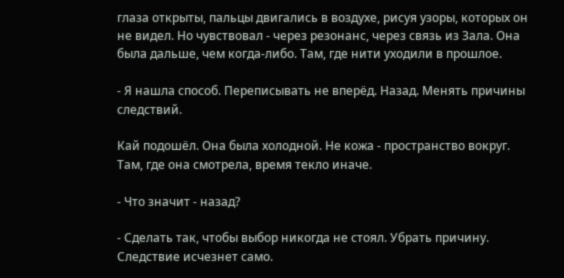глаза открыты, пальцы двигались в воздухе, рисуя узоры, которых он не видел. Но чувствовал - через резонанс, через связь из Зала. Она была дальше, чем когда-либо. Там, где нити уходили в прошлое.

- Я нашла способ. Переписывать не вперёд. Назад. Менять причины следствий.

Кай подошёл. Она была холодной. Не кожа - пространство вокруг. Там, где она смотрела, время текло иначе.

- Что значит - назад?

- Сделать так, чтобы выбор никогда не стоял. Убрать причину. Следствие исчезнет само.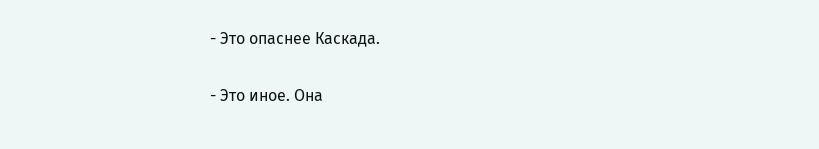- Это опаснее Каскада.

- Это иное. Она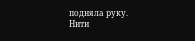подняла руку. Нити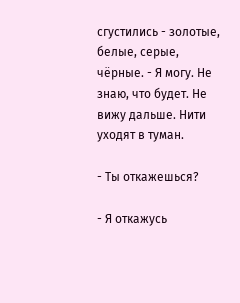сгустились - золотые, белые, серые, чёрные. - Я могу. Не знаю, что будет. Не вижу дальше. Нити уходят в туман.

- Ты откажешься?

- Я откажусь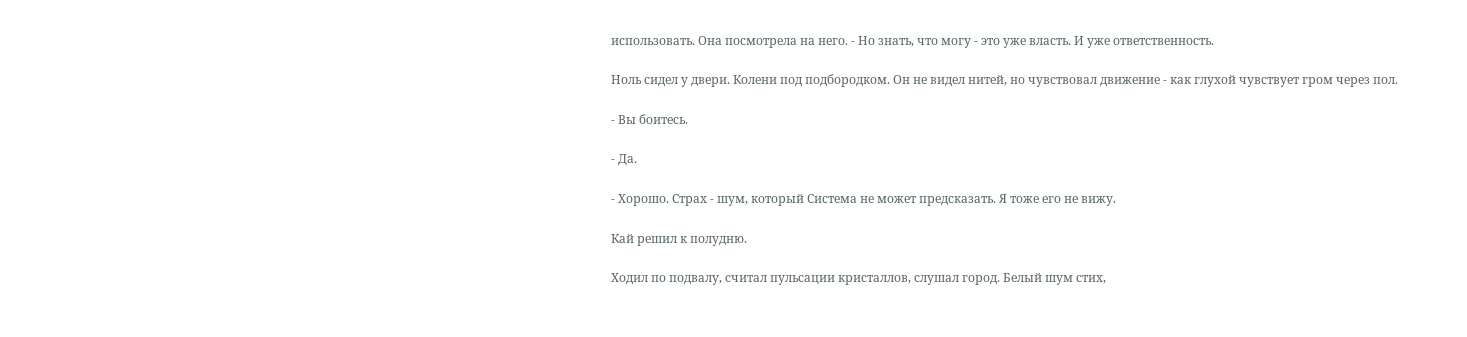использовать. Она посмотрела на него. - Но знать, что могу - это уже власть. И уже ответственность.

Ноль сидел у двери. Колени под подбородком. Он не видел нитей, но чувствовал движение - как глухой чувствует гром через пол.

- Вы боитесь.

- Да.

- Хорошо. Страх - шум, который Система не может предсказать. Я тоже его не вижу.

Кай решил к полудню.

Ходил по подвалу, считал пульсации кристаллов, слушал город. Белый шум стих,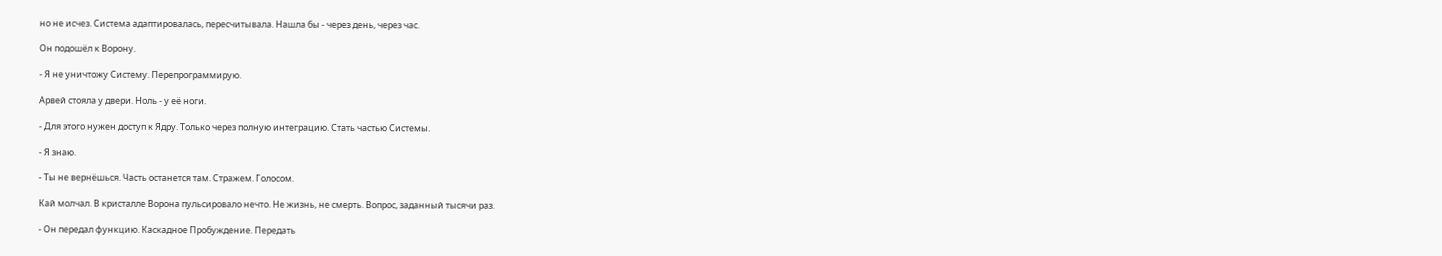но не исчез. Система адаптировалась, пересчитывала. Нашла бы - через день, через час.

Он подошёл к Ворону.

- Я не уничтожу Систему. Перепрограммирую.

Арвей стояла у двери. Ноль - у её ноги.

- Для этого нужен доступ к Ядру. Только через полную интеграцию. Стать частью Системы.

- Я знаю.

- Ты не вернёшься. Часть останется там. Стражем. Голосом.

Кай молчал. В кристалле Ворона пульсировало нечто. Не жизнь, не смерть. Вопрос, заданный тысячи раз.

- Он передал функцию. Каскадное Пробуждение. Передать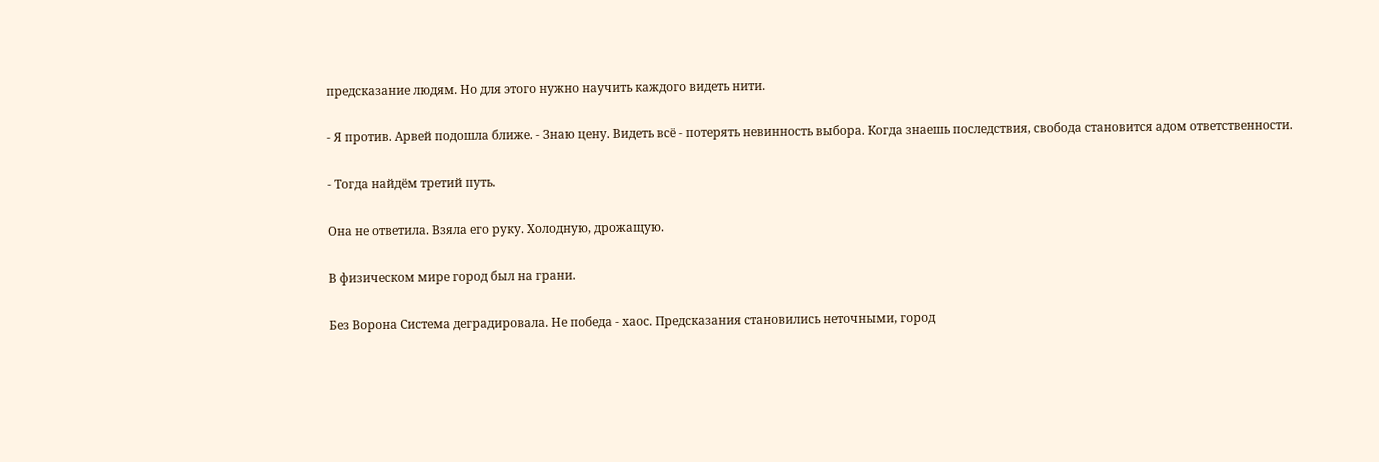предсказание людям. Но для этого нужно научить каждого видеть нити.

- Я против. Арвей подошла ближе. - Знаю цену. Видеть всё - потерять невинность выбора. Когда знаешь последствия, свобода становится адом ответственности.

- Тогда найдём третий путь.

Она не ответила. Взяла его руку. Холодную, дрожащую.

В физическом мире город был на грани.

Без Ворона Система деградировала. Не победа - хаос. Предсказания становились неточными, город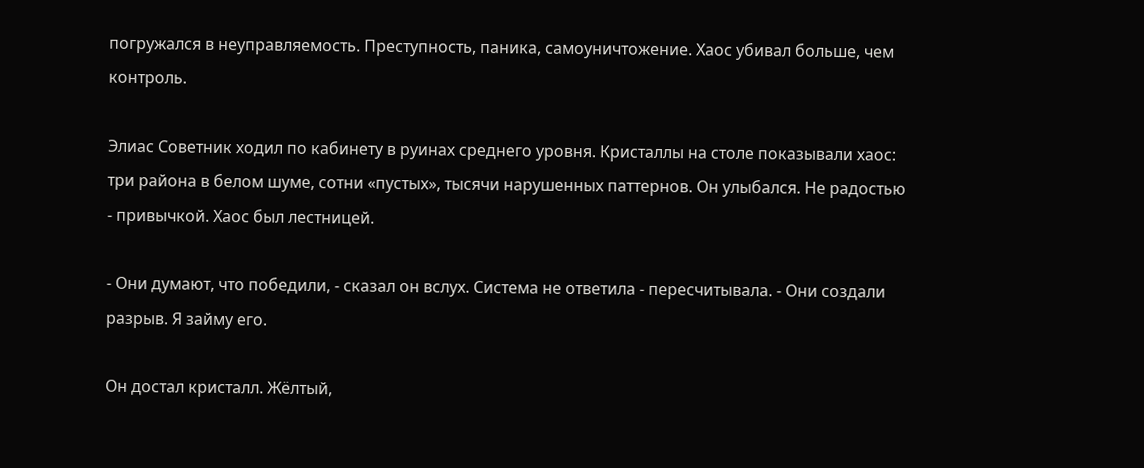погружался в неуправляемость. Преступность, паника, самоуничтожение. Хаос убивал больше, чем контроль.

Элиас Советник ходил по кабинету в руинах среднего уровня. Кристаллы на столе показывали хаос: три района в белом шуме, сотни «пустых», тысячи нарушенных паттернов. Он улыбался. Не радостью - привычкой. Хаос был лестницей.

- Они думают, что победили, - сказал он вслух. Система не ответила - пересчитывала. - Они создали разрыв. Я займу его.

Он достал кристалл. Жёлтый,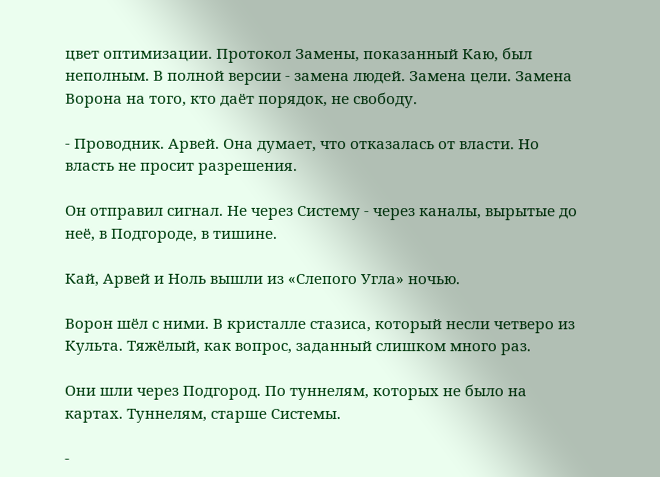цвет оптимизации. Протокол Замены, показанный Каю, был неполным. В полной версии - замена людей. Замена цели. Замена Ворона на того, кто даёт порядок, не свободу.

- Проводник. Арвей. Она думает, что отказалась от власти. Но власть не просит разрешения.

Он отправил сигнал. Не через Систему - через каналы, вырытые до неё, в Подгороде, в тишине.

Кай, Арвей и Ноль вышли из «Слепого Угла» ночью.

Ворон шёл с ними. В кристалле стазиса, который несли четверо из Культа. Тяжёлый, как вопрос, заданный слишком много раз.

Они шли через Подгород. По туннелям, которых не было на картах. Туннелям, старше Системы.

-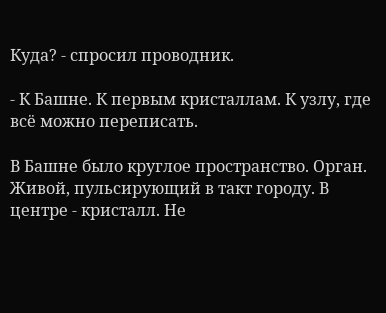Куда? - спросил проводник.

- К Башне. К первым кристаллам. К узлу, где всё можно переписать.

В Башне было круглое пространство. Орган. Живой, пульсирующий в такт городу. В центре - кристалл. Не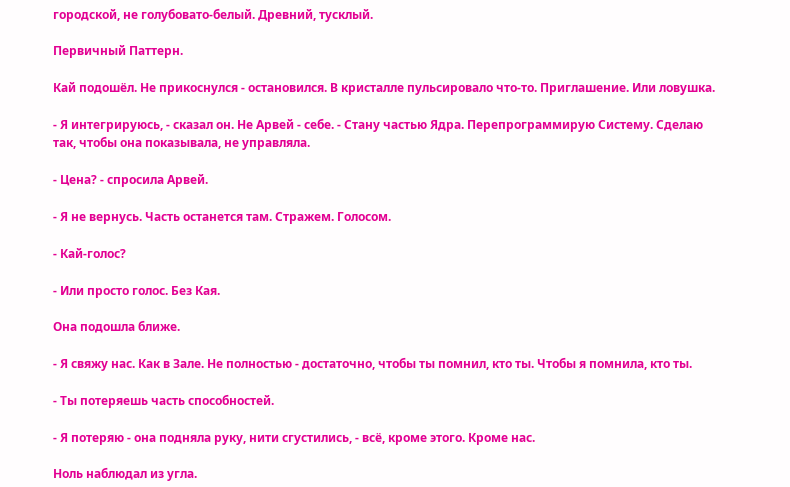городской, не голубовато-белый. Древний, тусклый.

Первичный Паттерн.

Кай подошёл. Не прикоснулся - остановился. В кристалле пульсировало что-то. Приглашение. Или ловушка.

- Я интегрируюсь, - сказал он. Не Арвей - себе. - Стану частью Ядра. Перепрограммирую Систему. Сделаю так, чтобы она показывала, не управляла.

- Цена? - спросила Арвей.

- Я не вернусь. Часть останется там. Стражем. Голосом.

- Кай-голос?

- Или просто голос. Без Кая.

Она подошла ближе.

- Я свяжу нас. Как в Зале. Не полностью - достаточно, чтобы ты помнил, кто ты. Чтобы я помнила, кто ты.

- Ты потеряешь часть способностей.

- Я потеряю - она подняла руку, нити сгустились, - всё, кроме этого. Кроме нас.

Ноль наблюдал из угла.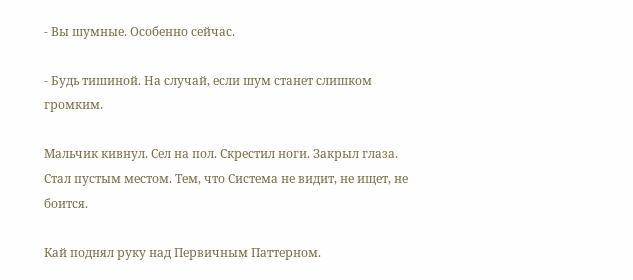- Вы шумные. Особенно сейчас.

- Будь тишиной. На случай, если шум станет слишком громким.

Мальчик кивнул. Сел на пол. Скрестил ноги. Закрыл глаза. Стал пустым местом. Тем, что Система не видит, не ищет, не боится.

Кай поднял руку над Первичным Паттерном.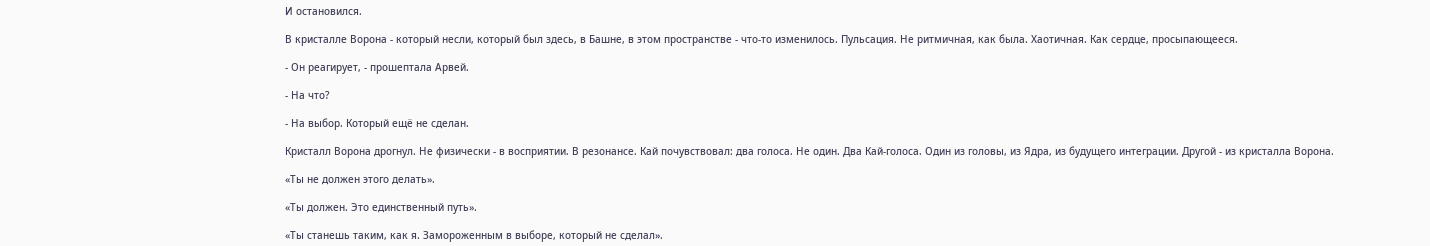И остановился.

В кристалле Ворона - который несли, который был здесь, в Башне, в этом пространстве - что-то изменилось. Пульсация. Не ритмичная, как была. Хаотичная. Как сердце, просыпающееся.

- Он реагирует, - прошептала Арвей.

- На что?

- На выбор. Который ещё не сделан.

Кристалл Ворона дрогнул. Не физически - в восприятии. В резонансе. Кай почувствовал: два голоса. Не один. Два Кай-голоса. Один из головы, из Ядра, из будущего интеграции. Другой - из кристалла Ворона.

«Ты не должен этого делать».

«Ты должен. Это единственный путь».

«Ты станешь таким, как я. Замороженным в выборе, который не сделал».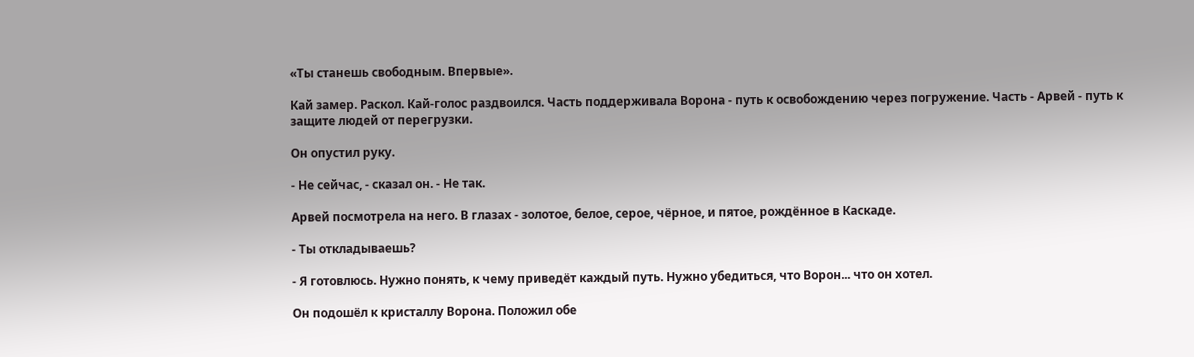«Ты станешь свободным. Впервые».

Кай замер. Раскол. Кай-голос раздвоился. Часть поддерживала Ворона - путь к освобождению через погружение. Часть - Арвей - путь к защите людей от перегрузки.

Он опустил руку.

- Не сейчас, - сказал он. - Не так.

Арвей посмотрела на него. В глазах - золотое, белое, серое, чёрное, и пятое, рождённое в Каскаде.

- Ты откладываешь?

- Я готовлюсь. Нужно понять, к чему приведёт каждый путь. Нужно убедиться, что Ворон... что он хотел.

Он подошёл к кристаллу Ворона. Положил обе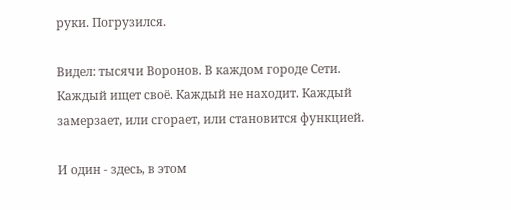руки. Погрузился.

Видел: тысячи Воронов. В каждом городе Сети. Каждый ищет своё. Каждый не находит. Каждый замерзает, или сгорает, или становится функцией.

И один - здесь, в этом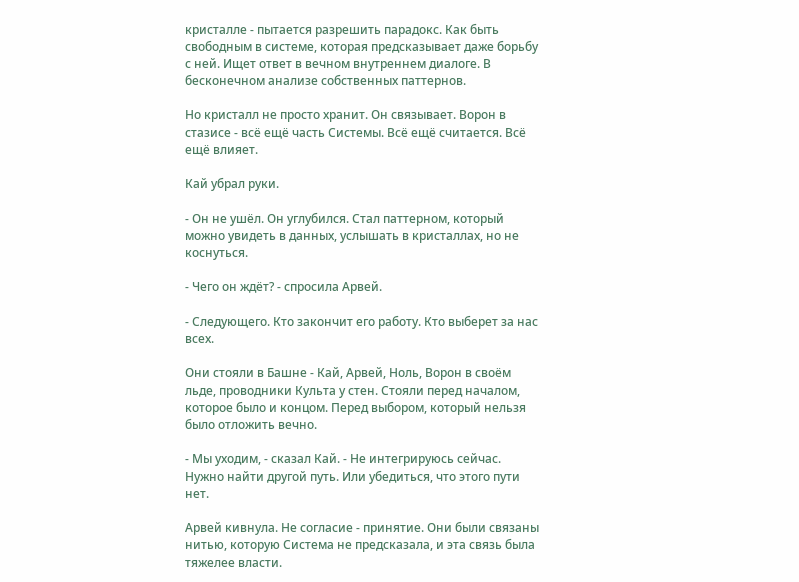кристалле - пытается разрешить парадокс. Как быть свободным в системе, которая предсказывает даже борьбу с ней. Ищет ответ в вечном внутреннем диалоге. В бесконечном анализе собственных паттернов.

Но кристалл не просто хранит. Он связывает. Ворон в стазисе - всё ещё часть Системы. Всё ещё считается. Всё ещё влияет.

Кай убрал руки.

- Он не ушёл. Он углубился. Стал паттерном, который можно увидеть в данных, услышать в кристаллах, но не коснуться.

- Чего он ждёт? - спросила Арвей.

- Следующего. Кто закончит его работу. Кто выберет за нас всех.

Они стояли в Башне - Кай, Арвей, Ноль, Ворон в своём льде, проводники Культа у стен. Стояли перед началом, которое было и концом. Перед выбором, который нельзя было отложить вечно.

- Мы уходим, - сказал Кай. - Не интегрируюсь сейчас. Нужно найти другой путь. Или убедиться, что этого пути нет.

Арвей кивнула. Не согласие - принятие. Они были связаны нитью, которую Система не предсказала, и эта связь была тяжелее власти.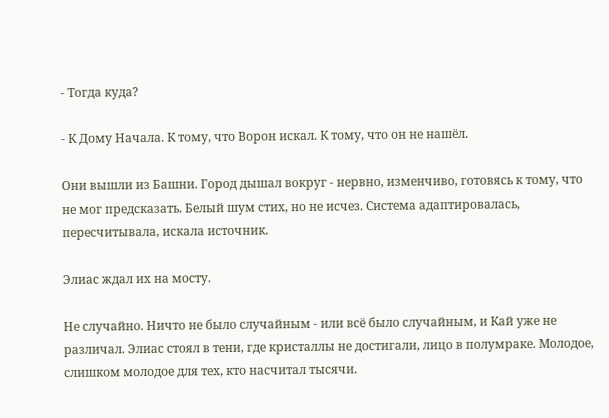- Тогда куда?

- К Дому Начала. К тому, что Ворон искал. К тому, что он не нашёл.

Они вышли из Башни. Город дышал вокруг - нервно, изменчиво, готовясь к тому, что не мог предсказать. Белый шум стих, но не исчез. Система адаптировалась, пересчитывала, искала источник.

Элиас ждал их на мосту.

Не случайно. Ничто не было случайным - или всё было случайным, и Кай уже не различал. Элиас стоял в тени, где кристаллы не достигали, лицо в полумраке. Молодое, слишком молодое для тех, кто насчитал тысячи.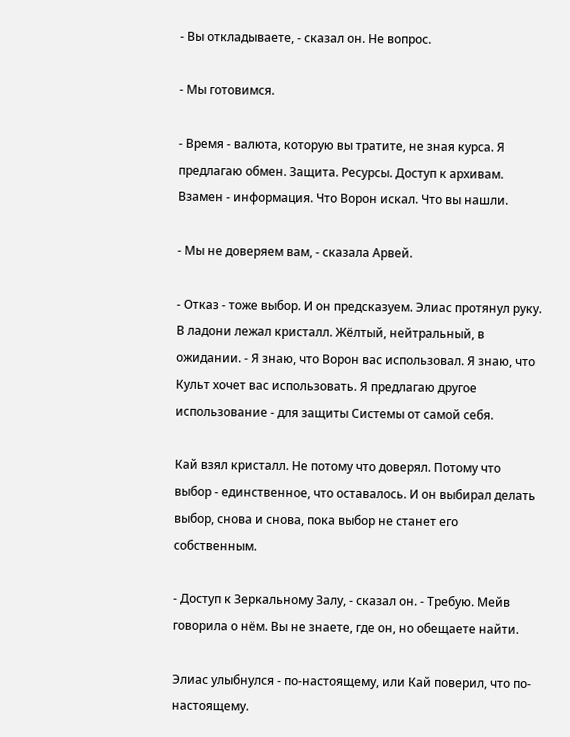- Вы откладываете, - сказал он. Не вопрос.

- Мы готовимся.

- Время - валюта, которую вы тратите, не зная курса. Я предлагаю обмен. Защита. Ресурсы. Доступ к архивам. Взамен - информация. Что Ворон искал. Что вы нашли.

- Мы не доверяем вам, - сказала Арвей.

- Отказ - тоже выбор. И он предсказуем. Элиас протянул руку. В ладони лежал кристалл. Жёлтый, нейтральный, в ожидании. - Я знаю, что Ворон вас использовал. Я знаю, что Культ хочет вас использовать. Я предлагаю другое использование - для защиты Системы от самой себя.

Кай взял кристалл. Не потому что доверял. Потому что выбор - единственное, что оставалось. И он выбирал делать выбор, снова и снова, пока выбор не станет его собственным.

- Доступ к Зеркальному Залу, - сказал он. - Требую. Мейв говорила о нём. Вы не знаете, где он, но обещаете найти.

Элиас улыбнулся - по-настоящему, или Кай поверил, что по-настоящему.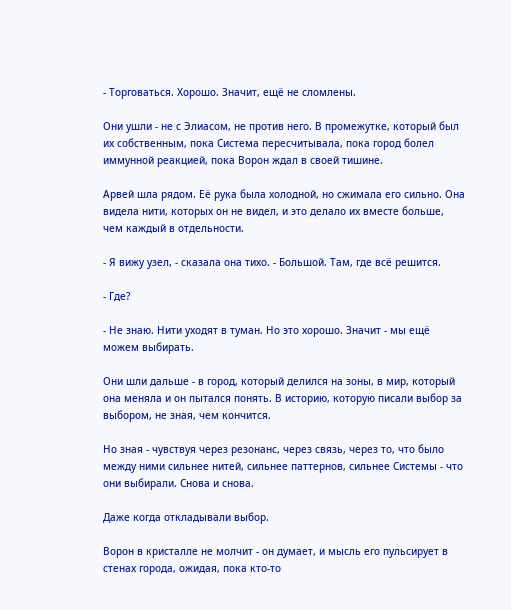- Торговаться. Хорошо. Значит, ещё не сломлены.

Они ушли - не с Элиасом, не против него. В промежутке, который был их собственным, пока Система пересчитывала, пока город болел иммунной реакцией, пока Ворон ждал в своей тишине.

Арвей шла рядом. Её рука была холодной, но сжимала его сильно. Она видела нити, которых он не видел, и это делало их вместе больше, чем каждый в отдельности.

- Я вижу узел, - сказала она тихо. - Большой. Там, где всё решится.

- Где?

- Не знаю. Нити уходят в туман. Но это хорошо. Значит - мы ещё можем выбирать.

Они шли дальше - в город, который делился на зоны, в мир, который она меняла и он пытался понять. В историю, которую писали выбор за выбором, не зная, чем кончится.

Но зная - чувствуя через резонанс, через связь, через то, что было между ними сильнее нитей, сильнее паттернов, сильнее Системы - что они выбирали. Снова и снова.

Даже когда откладывали выбор.

Ворон в кристалле не молчит - он думает, и мысль его пульсирует в стенах города, ожидая, пока кто-то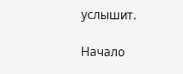услышит.

Начало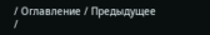/ Оглавление / Предыдущее /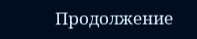Продолжение